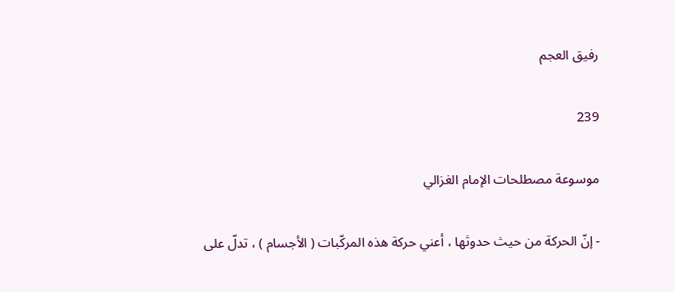رفيق العجم

239

موسوعة مصطلحات الإمام الغزالي

- إنّ الحركة من حيث حدوثها ، أعني حركة هذه المركّبات ( الأجسام ) ، تدلّ على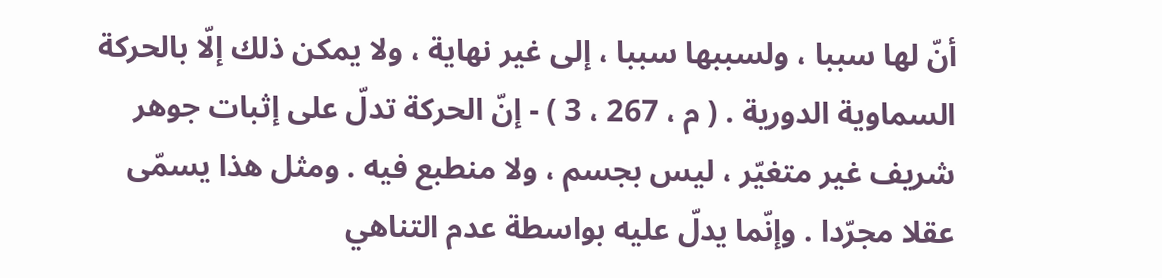أنّ لها سببا ، ولسببها سببا ، إلى غير نهاية ، ولا يمكن ذلك إلّا بالحركة السماوية الدورية . ( م ، 267 ، 3 ) - إنّ الحركة تدلّ على إثبات جوهر شريف غير متغيّر ، ليس بجسم ، ولا منطبع فيه . ومثل هذا يسمّى عقلا مجرّدا . وإنّما يدلّ عليه بواسطة عدم التناهي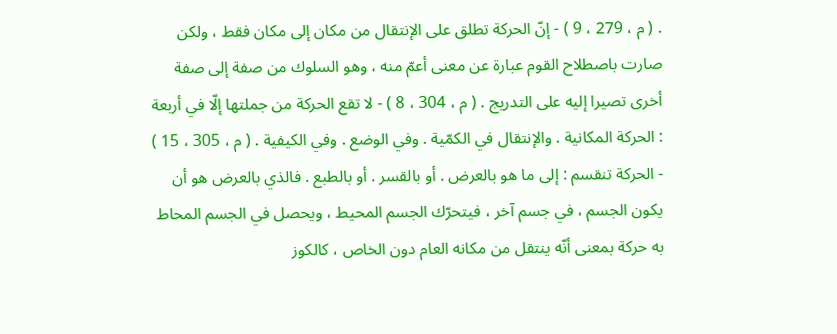. ( م ، 279 ، 9 ) - إنّ الحركة تطلق على الإنتقال من مكان إلى مكان فقط ، ولكن صارت باصطلاح القوم عبارة عن معنى أعمّ منه ، وهو السلوك من صفة إلى صفة أخرى تصيرا إليه على التدريج . ( م ، 304 ، 8 ) - لا تقع الحركة من جملتها إلّا في أربعة : الحركة المكانية . والإنتقال في الكمّية . وفي الوضع . وفي الكيفية . ( م ، 305 ، 15 ) - الحركة تنقسم : إلى ما هو بالعرض . أو بالقسر . أو بالطبع . فالذي بالعرض هو أن يكون الجسم ، في جسم آخر ، فيتحرّك الجسم المحيط ، ويحصل في الجسم المحاط به حركة بمعنى أنّه ينتقل من مكانه العام دون الخاص ، كالكوز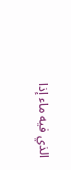الذي فيه ماء إذا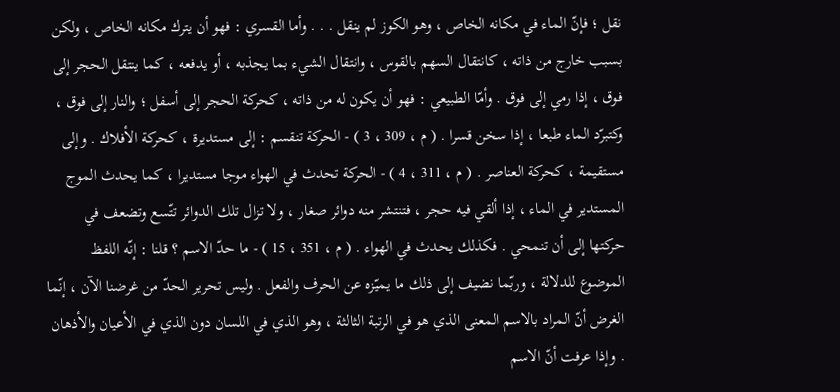نقل ؛ فإنّ الماء في مكانه الخاص ، وهو الكوز لم ينقل . . . وأما القسري : فهو أن يترك مكانه الخاص ، ولكن بسبب خارج من ذاته ، كانتقال السهم بالقوس ، وانتقال الشيء بما يجذبه ، أو يدفعه ، كما ينتقل الحجر إلى فوق ، إذا رمي إلى فوق . وأمّا الطبيعي : فهو أن يكون له من ذاته ، كحركة الحجر إلى أسفل ؛ والنار إلى فوق ، وكتبرّد الماء طبعا ، إذا سخن قسرا . ( م ، 309 ، 3 ) - الحركة تنقسم : إلى مستديرة ، كحركة الأفلاك . وإلى مستقيمة ، كحركة العناصر . ( م ، 311 ، 4 ) - الحركة تحدث في الهواء موجا مستديرا ، كما يحدث الموج المستدير في الماء ، إذا ألقي فيه حجر ، فتنتشر منه دوائر صغار ، ولا تزال تلك الدوائر تتّسع وتضعف في حركتها إلى أن تنمحي . فكذلك يحدث في الهواء . ( م ، 351 ، 15 ) - ما حدّ الاسم ؟ قلنا : إنّه اللفظ الموضوع للدلالة ، وربّما نضيف إلى ذلك ما يميّزه عن الحرف والفعل . وليس تحرير الحدّ من غرضنا الآن ، إنّما الغرض أنّ المراد بالاسم المعنى الذي هو في الرتبة الثالثة ، وهو الذي في اللسان دون الذي في الأعيان والأذهان . وإذا عرفت أنّ الاسم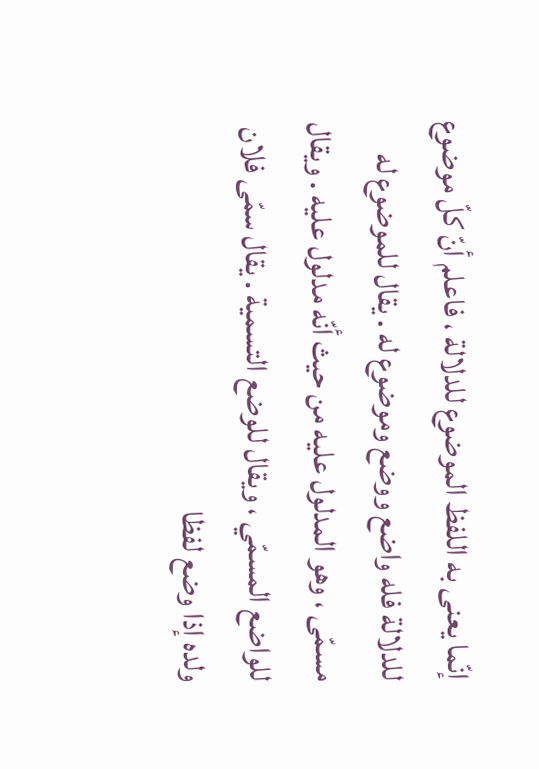إنّما يعنى به اللفظ الموضوع للدلالة ، فاعلم أنّ كلّ موضوع للدلالة فله واضع ووضع وموضوع له . يقال للموضوع له مسمّى ، وهو المدلول عليه من حيث أنّه مدلول عليه . ويقال للواضع المسمّي ، ويقال للوضع التسمية . يقال سمّى فلان ولده إذا وضع لفظا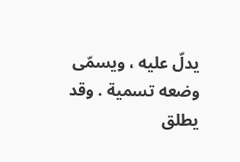يدلّ عليه ، ويسمّى وضعه تسمية . وقد يطلق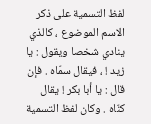لفظ التسمية على ذكر الاسم الموضوع ، كالذي ينادي شخصا ويقول : يا زيد ! ، فيقال سمّاه . فإن قال : يا أبا بكر ! يقال كنّاه . وكان لفظ التسمية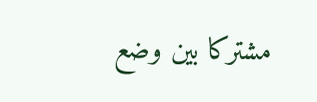مشتركا بين وضع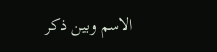الاسم وبين ذكر